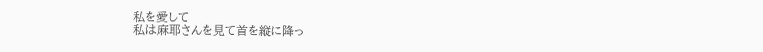私を愛して
私は麻耶さんを見て首を縦に降っ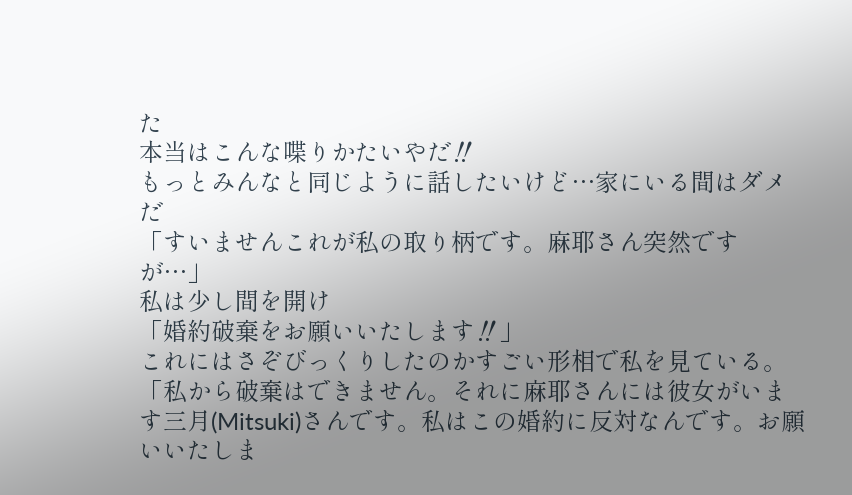た
本当はこんな喋りかたいやだ‼
もっとみんなと同じように話したいけど…家にいる間はダメだ
「すいませんこれが私の取り柄です。麻耶さん突然ですが…」
私は少し間を開け
「婚約破棄をお願いいたします‼」
これにはさぞびっくりしたのかすごい形相で私を見ている。
「私から破棄はできません。それに麻耶さんには彼女がいます三月(Mitsuki)さんです。私はこの婚約に反対なんです。お願いいたしま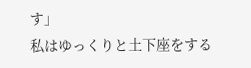す」
私はゆっくりと土下座をする